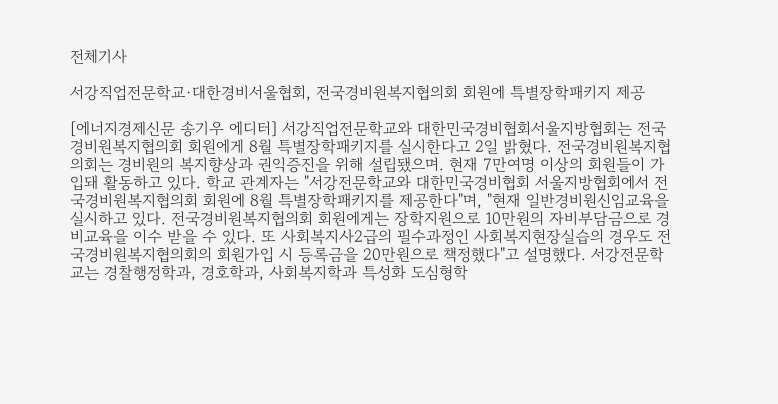전체기사

서강직업전문학교·대한경비서울협회, 전국경비원복지협의회 회원에 특별장학패키지 제공

[에너지경제신문 송기우 에디터] 서강직업전문학교와 대한민국경비협회서울지방협회는 전국경비원복지협의회 회원에게 8월 특별장학패키지를 실시한다고 2일 밝혔다. 전국경비원복지협의회는 경비원의 복지향상과 권익증진을 위해 설립됐으며. 현재 7만여명 이상의 회원들이 가입돼 활동하고 있다. 학교 관계자는 "서강전문학교와 대한민국경비협회 서울지방협회에서 전국경비원복지협의회 회원에 8월 특별장학패키지를 제공한다"며, "현재 일반경비원신임교육을 실시하고 있다. 전국경비원복지협의회 회원에게는 장학지원으로 10만원의 자비부담금으로 경비교육을 이수 받을 수 있다. 또 사회복지사2급의 필수과정인 사회복지현장실습의 경우도 전국경비원복지협의회의 회원가입 시 등록금을 20만원으로 책정했다"고 설명했다. 서강전문학교는 경찰행정학과, 경호학과, 사회복지학과 특성화 도심형학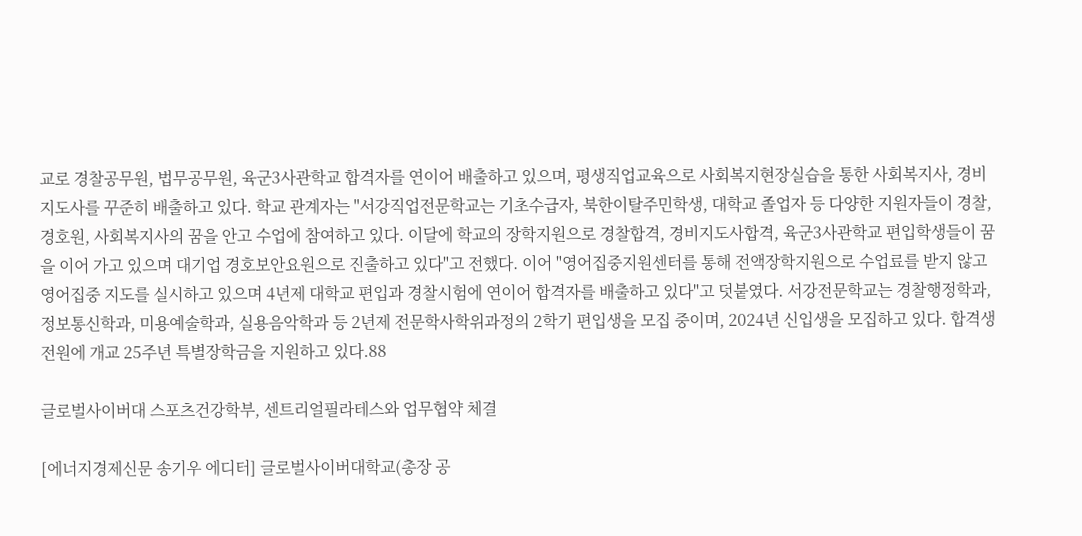교로 경찰공무원, 법무공무원, 육군3사관학교 합격자를 연이어 배출하고 있으며, 평생직업교육으로 사회복지현장실습을 통한 사회복지사, 경비지도사를 꾸준히 배출하고 있다. 학교 관계자는 "서강직업전문학교는 기초수급자, 북한이탈주민학생, 대학교 졸업자 등 다양한 지원자들이 경찰, 경호원, 사회복지사의 꿈을 안고 수업에 참여하고 있다. 이달에 학교의 장학지원으로 경찰합격, 경비지도사합격, 육군3사관학교 편입학생들이 꿈을 이어 가고 있으며 대기업 경호보안요원으로 진출하고 있다"고 전했다. 이어 "영어집중지원센터를 통해 전액장학지원으로 수업료를 받지 않고 영어집중 지도를 실시하고 있으며 4년제 대학교 편입과 경찰시험에 연이어 합격자를 배출하고 있다"고 덧붙였다. 서강전문학교는 경찰행정학과, 정보통신학과, 미용예술학과, 실용음악학과 등 2년제 전문학사학위과정의 2학기 편입생을 모집 중이며, 2024년 신입생을 모집하고 있다. 합격생 전원에 개교 25주년 특별장학금을 지원하고 있다.88

글로벌사이버대 스포츠건강학부, 센트리얼필라테스와 업무협약 체결

[에너지경제신문 송기우 에디터] 글로벌사이버대학교(총장 공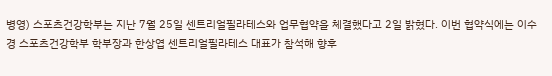병영) 스포츠건강학부는 지난 7월 25일 센트리얼필라테스와 업무협약을 체결했다고 2일 밝혔다. 이번 협약식에는 이수경 스포츠건강학부 학부장과 한상엽 센트리얼필라테스 대표가 참석해 향후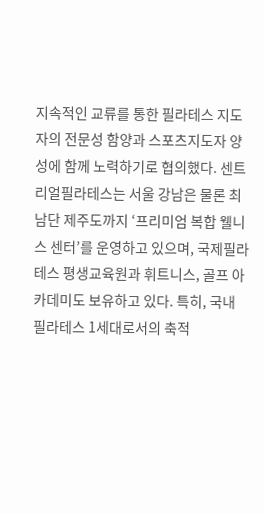지속적인 교류를 통한 필라테스 지도자의 전문성 함양과 스포츠지도자 양성에 함께 노력하기로 협의했다. 센트리얼필라테스는 서울 강남은 물론 최남단 제주도까지 ‘프리미엄 복합 웰니스 센터’를 운영하고 있으며, 국제필라테스 평생교육원과 휘트니스, 골프 아카데미도 보유하고 있다. 특히, 국내 필라테스 1세대로서의 축적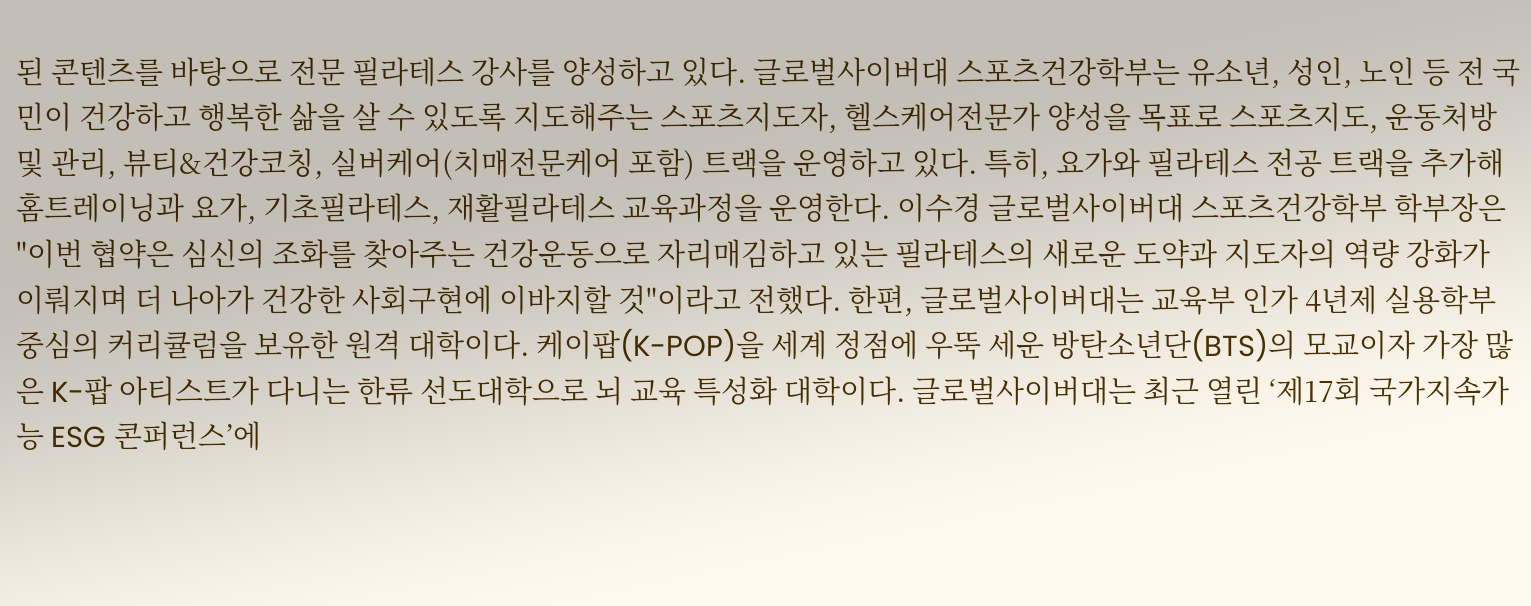된 콘텐츠를 바탕으로 전문 필라테스 강사를 양성하고 있다. 글로벌사이버대 스포츠건강학부는 유소년, 성인, 노인 등 전 국민이 건강하고 행복한 삶을 살 수 있도록 지도해주는 스포츠지도자, 헬스케어전문가 양성을 목표로 스포츠지도, 운동처방 및 관리, 뷰티&건강코칭, 실버케어(치매전문케어 포함) 트랙을 운영하고 있다. 특히, 요가와 필라테스 전공 트랙을 추가해 홈트레이닝과 요가, 기초필라테스, 재활필라테스 교육과정을 운영한다. 이수경 글로벌사이버대 스포츠건강학부 학부장은 "이번 협약은 심신의 조화를 찾아주는 건강운동으로 자리매김하고 있는 필라테스의 새로운 도약과 지도자의 역량 강화가 이뤄지며 더 나아가 건강한 사회구현에 이바지할 것"이라고 전했다. 한편, 글로벌사이버대는 교육부 인가 4년제 실용학부중심의 커리큘럼을 보유한 원격 대학이다. 케이팝(K-POP)을 세계 정점에 우뚝 세운 방탄소년단(BTS)의 모교이자 가장 많은 K-팝 아티스트가 다니는 한류 선도대학으로 뇌 교육 특성화 대학이다. 글로벌사이버대는 최근 열린 ‘제17회 국가지속가능 ESG 콘퍼런스’에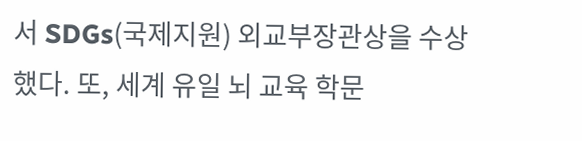서 SDGs(국제지원) 외교부장관상을 수상했다. 또, 세계 유일 뇌 교육 학문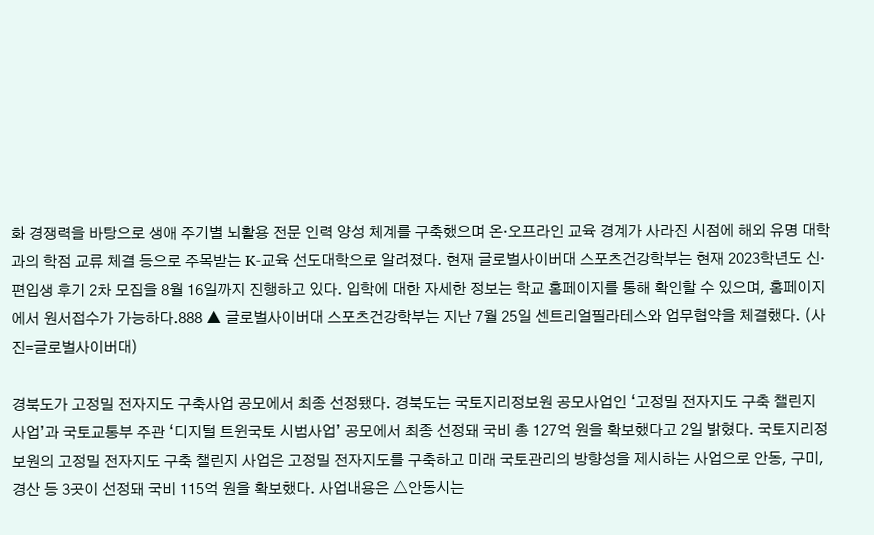화 경쟁력을 바탕으로 생애 주기별 뇌활용 전문 인력 양성 체계를 구축했으며 온·오프라인 교육 경계가 사라진 시점에 해외 유명 대학과의 학점 교류 체결 등으로 주목받는 K-교육 선도대학으로 알려졌다. 현재 글로벌사이버대 스포츠건강학부는 현재 2023학년도 신·편입생 후기 2차 모집을 8월 16일까지 진행하고 있다. 입학에 대한 자세한 정보는 학교 홈페이지를 통해 확인할 수 있으며, 홈페이지에서 원서접수가 가능하다.888 ▲ 글로벌사이버대 스포츠건강학부는 지난 7월 25일 센트리얼필라테스와 업무협약을 체결했다. (사진=글로벌사이버대)

경북도가 고정밀 전자지도 구축사업 공모에서 최종 선정됐다. 경북도는 국토지리정보원 공모사업인 ‘고정밀 전자지도 구축 챌린지 사업’과 국토교통부 주관 ‘디지털 트윈국토 시범사업’ 공모에서 최종 선정돼 국비 총 127억 원을 확보했다고 2일 밝혔다. 국토지리정보원의 고정밀 전자지도 구축 챌린지 사업은 고정밀 전자지도를 구축하고 미래 국토관리의 방향성을 제시하는 사업으로 안동, 구미, 경산 등 3곳이 선정돼 국비 115억 원을 확보했다. 사업내용은 △안동시는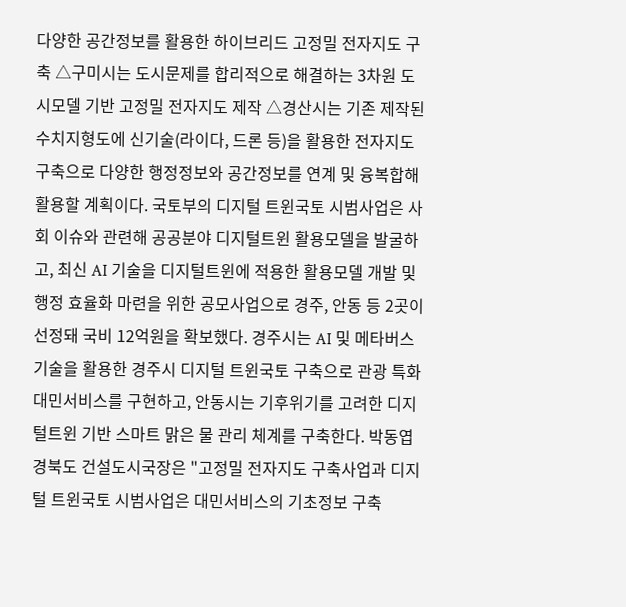다양한 공간정보를 활용한 하이브리드 고정밀 전자지도 구축 △구미시는 도시문제를 합리적으로 해결하는 3차원 도시모델 기반 고정밀 전자지도 제작 △경산시는 기존 제작된 수치지형도에 신기술(라이다, 드론 등)을 활용한 전자지도 구축으로 다양한 행정정보와 공간정보를 연계 및 융복합해 활용할 계획이다. 국토부의 디지털 트윈국토 시범사업은 사회 이슈와 관련해 공공분야 디지털트윈 활용모델을 발굴하고, 최신 AI 기술을 디지털트윈에 적용한 활용모델 개발 및 행정 효율화 마련을 위한 공모사업으로 경주, 안동 등 2곳이 선정돼 국비 12억원을 확보했다. 경주시는 AI 및 메타버스 기술을 활용한 경주시 디지털 트윈국토 구축으로 관광 특화 대민서비스를 구현하고, 안동시는 기후위기를 고려한 디지털트윈 기반 스마트 맑은 물 관리 체계를 구축한다. 박동엽 경북도 건설도시국장은 "고정밀 전자지도 구축사업과 디지털 트윈국토 시범사업은 대민서비스의 기초정보 구축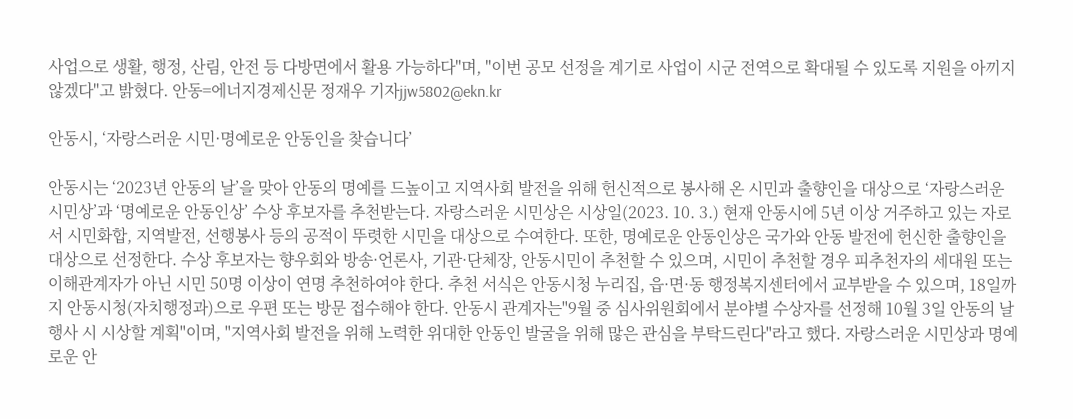사업으로 생활, 행정, 산림, 안전 등 다방면에서 활용 가능하다"며, "이번 공모 선정을 계기로 사업이 시군 전역으로 확대될 수 있도록 지원을 아끼지 않겠다"고 밝혔다. 안동=에너지경제신문 정재우 기자jjw5802@ekn.kr

안동시, ‘자랑스러운 시민·명예로운 안동인을 찾습니다’

안동시는 ‘2023년 안동의 날’을 맞아 안동의 명예를 드높이고 지역사회 발전을 위해 헌신적으로 봉사해 온 시민과 출향인을 대상으로 ‘자랑스러운 시민상’과 ‘명예로운 안동인상’ 수상 후보자를 추천받는다. 자랑스러운 시민상은 시상일(2023. 10. 3.) 현재 안동시에 5년 이상 거주하고 있는 자로서 시민화합, 지역발전, 선행봉사 등의 공적이 뚜렷한 시민을 대상으로 수여한다. 또한, 명예로운 안동인상은 국가와 안동 발전에 헌신한 출향인을 대상으로 선정한다. 수상 후보자는 향우회와 방송·언론사, 기관·단체장, 안동시민이 추천할 수 있으며, 시민이 추천할 경우 피추천자의 세대원 또는 이해관계자가 아닌 시민 50명 이상이 연명 추천하여야 한다. 추천 서식은 안동시청 누리집, 읍·면·동 행정복지센터에서 교부받을 수 있으며, 18일까지 안동시청(자치행정과)으로 우편 또는 방문 접수해야 한다. 안동시 관계자는"9월 중 심사위원회에서 분야별 수상자를 선정해 10월 3일 안동의 날 행사 시 시상할 계획"이며, "지역사회 발전을 위해 노력한 위대한 안동인 발굴을 위해 많은 관심을 부탁드린다"라고 했다. 자랑스러운 시민상과 명예로운 안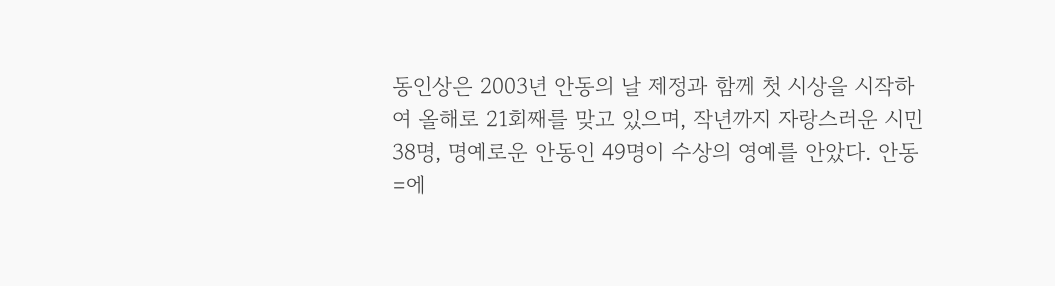동인상은 2003년 안동의 날 제정과 함께 첫 시상을 시작하여 올해로 21회째를 맞고 있으며, 작년까지 자랑스러운 시민 38명, 명예로운 안동인 49명이 수상의 영예를 안았다. 안동=에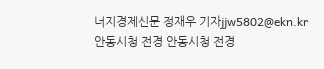너지경제신문 정재우 기자jjw5802@ekn.kr안동시청 전경 안동시청 전경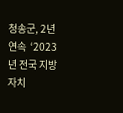청송군, 2년 연속  ‘2023년 전국 지방자치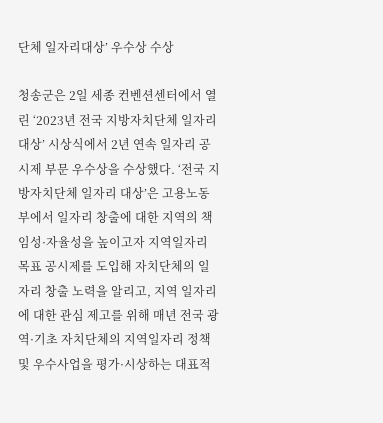단체 일자리대상’ 우수상 수상

청송군은 2일 세종 컨벤션센터에서 열린 ‘2023년 전국 지방자치단체 일자리대상’ 시상식에서 2년 연속 일자리 공시제 부문 우수상을 수상했다. ‘전국 지방자치단체 일자리 대상’은 고용노동부에서 일자리 창출에 대한 지역의 책임성·자율성을 높이고자 지역일자리 목표 공시제를 도입해 자치단체의 일자리 창출 노력을 알리고, 지역 일자리에 대한 관심 제고를 위해 매년 전국 광역·기초 자치단체의 지역일자리 정책 및 우수사업을 평가·시상하는 대표적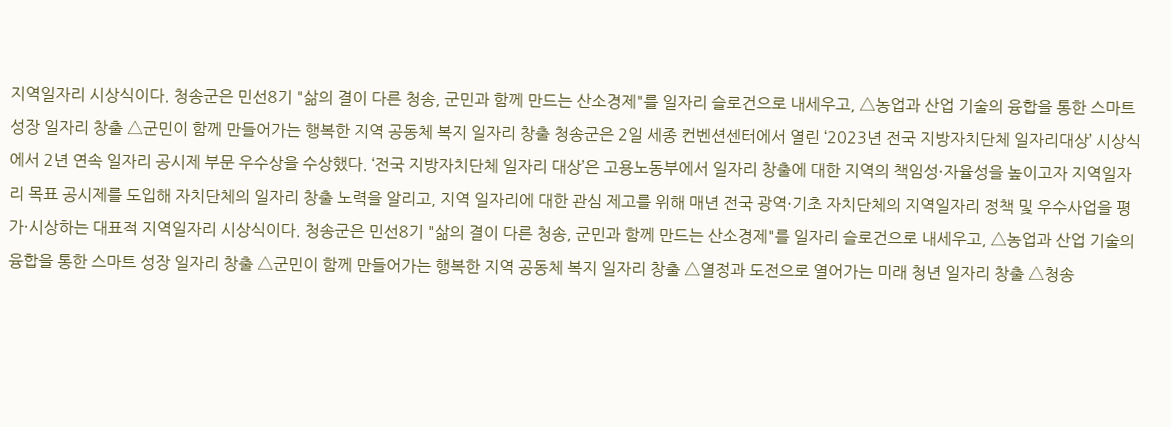지역일자리 시상식이다. 청송군은 민선8기 "삶의 결이 다른 청송, 군민과 함께 만드는 산소경제"를 일자리 슬로건으로 내세우고, △농업과 산업 기술의 융합을 통한 스마트 성장 일자리 창출 △군민이 함께 만들어가는 행복한 지역 공동체 복지 일자리 창출 청송군은 2일 세종 컨벤션센터에서 열린 ‘2023년 전국 지방자치단체 일자리대상’ 시상식에서 2년 연속 일자리 공시제 부문 우수상을 수상했다. ‘전국 지방자치단체 일자리 대상’은 고용노동부에서 일자리 창출에 대한 지역의 책임성·자율성을 높이고자 지역일자리 목표 공시제를 도입해 자치단체의 일자리 창출 노력을 알리고, 지역 일자리에 대한 관심 제고를 위해 매년 전국 광역·기초 자치단체의 지역일자리 정책 및 우수사업을 평가·시상하는 대표적 지역일자리 시상식이다. 청송군은 민선8기 "삶의 결이 다른 청송, 군민과 함께 만드는 산소경제"를 일자리 슬로건으로 내세우고, △농업과 산업 기술의 융합을 통한 스마트 성장 일자리 창출 △군민이 함께 만들어가는 행복한 지역 공동체 복지 일자리 창출 △열정과 도전으로 열어가는 미래 청년 일자리 창출 △청송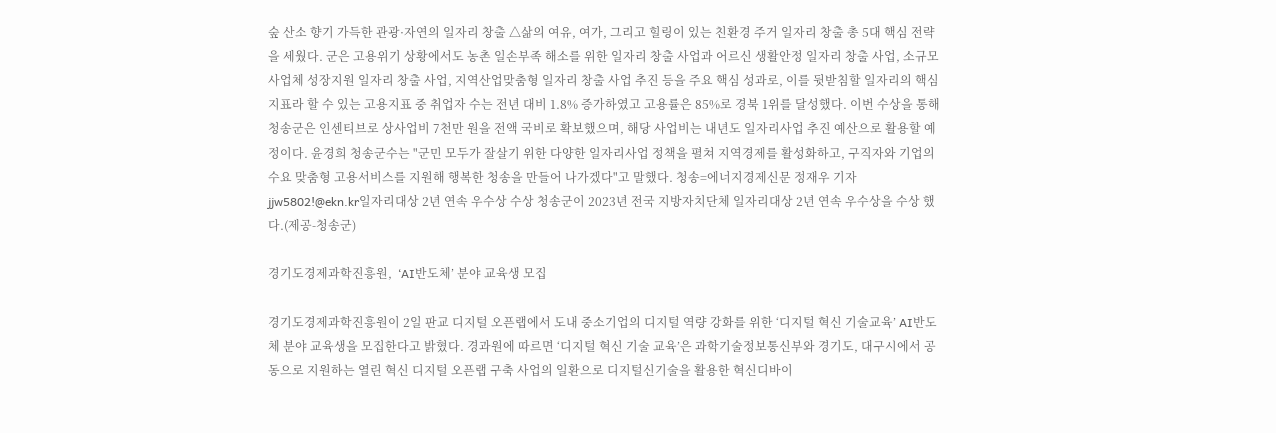숲 산소 향기 가득한 관광·자연의 일자리 창출 △삶의 여유, 여가, 그리고 힐링이 있는 친환경 주거 일자리 창출 총 5대 핵심 전략을 세웠다. 군은 고용위기 상황에서도 농촌 일손부족 해소를 위한 일자리 창출 사업과 어르신 생활안정 일자리 창출 사업, 소규모사업체 성장지원 일자리 창출 사업, 지역산업맞춤형 일자리 창출 사업 추진 등을 주요 핵심 성과로, 이를 뒷받침할 일자리의 핵심 지표라 할 수 있는 고용지표 중 취업자 수는 전년 대비 1.8% 증가하였고 고용률은 85%로 경북 1위를 달성했다. 이번 수상을 통해 청송군은 인센티브로 상사업비 7천만 원을 전액 국비로 확보했으며, 해당 사업비는 내년도 일자리사업 추진 예산으로 활용할 예정이다. 윤경희 청송군수는 "군민 모두가 잘살기 위한 다양한 일자리사업 정책을 펼쳐 지역경제를 활성화하고, 구직자와 기업의 수요 맞춤형 고용서비스를 지원해 행복한 청송을 만들어 나가겠다"고 말했다. 청송=에너지경제신문 정재우 기자jjw5802!@ekn.kr일자리대상 2년 연속 우수상 수상 청송군이 2023년 전국 지방자치단체 일자리대상 2년 연속 우수상을 수상 했다.(제공-청송군)

경기도경제과학진흥원,  ‘AI반도체’ 분야 교육생 모집

경기도경제과학진흥원이 2일 판교 디지털 오픈랩에서 도내 중소기업의 디지털 역량 강화를 위한 ‘디지털 혁신 기술교육’ AI반도체 분야 교육생을 모집한다고 밝혔다. 경과원에 따르면 ‘디지털 혁신 기술 교육’은 과학기술정보통신부와 경기도, 대구시에서 공동으로 지원하는 열린 혁신 디지털 오픈랩 구축 사업의 일환으로 디지털신기술을 활용한 혁신디바이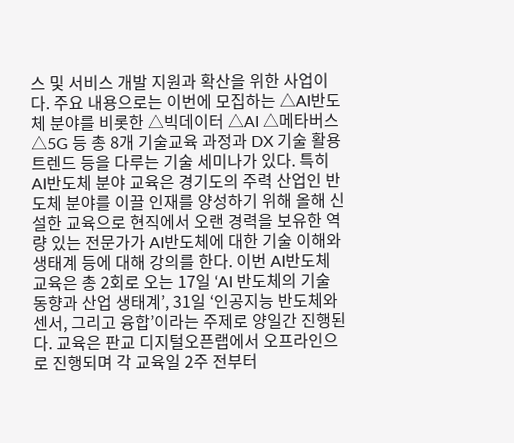스 및 서비스 개발 지원과 확산을 위한 사업이다. 주요 내용으로는 이번에 모집하는 △AI반도체 분야를 비롯한 △빅데이터 △AI △메타버스 △5G 등 총 8개 기술교육 과정과 DX 기술 활용 트렌드 등을 다루는 기술 세미나가 있다. 특히 AI반도체 분야 교육은 경기도의 주력 산업인 반도체 분야를 이끌 인재를 양성하기 위해 올해 신설한 교육으로 현직에서 오랜 경력을 보유한 역량 있는 전문가가 AI반도체에 대한 기술 이해와 생태계 등에 대해 강의를 한다. 이번 AI반도체 교육은 총 2회로 오는 17일 ‘AI 반도체의 기술 동향과 산업 생태계’, 31일 ‘인공지능 반도체와 센서, 그리고 융합’이라는 주제로 양일간 진행된다. 교육은 판교 디지털오픈랩에서 오프라인으로 진행되며 각 교육일 2주 전부터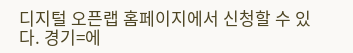디지털 오픈랩 홈페이지에서 신청할 수 있다. 경기=에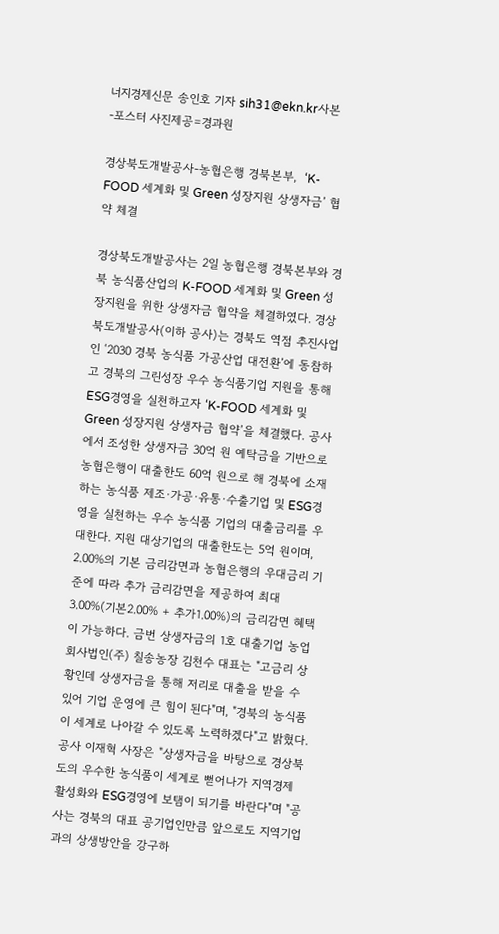너지경제신문 송인호 기자 sih31@ekn.kr사본 -포스터 사진제공=경과원

경상북도개발공사-농협은행 경북본부,  ‘K-FOOD 세계화 및 Green 성장지원 상생자금’ 협약 체결

경상북도개발공사는 2일 농협은행 경북본부와 경북 농식품산업의 K-FOOD 세계화 및 Green 성장지원을 위한 상생자금 협약을 체결하였다. 경상북도개발공사(이하 공사)는 경북도 역점 추진사업인 ‘2030 경북 농식품 가공산업 대전환’에 동참하고 경북의 그린성장 우수 농식품기업 지원을 통해 ESG경영을 실천하고자 ‘K-FOOD 세계화 및 Green 성장지원 상생자금 협약’을 체결했다. 공사에서 조성한 상생자금 30억 원 예탁금을 기반으로 농협은행이 대출한도 60억 원으로 해 경북에 소재하는 농식품 제조·가공·유통·수출기업 및 ESG경영을 실천하는 우수 농식품 기업의 대출금리를 우대한다. 지원 대상기업의 대출한도는 5억 원이며, 2.00%의 기본 금리감면과 농협은행의 우대금리 기준에 따라 추가 금리감면을 제공하여 최대 3.00%(기본2.00% + 추가1.00%)의 금리감면 혜택이 가능하다. 금번 상생자금의 1호 대출기업 농업회사법인(주) 칠송농장 김천수 대표는 "고금리 상황인데 상생자금을 통해 저리로 대출을 받을 수 있어 기업 운영에 큰 힘이 된다"며, "경북의 농식품이 세계로 나아갈 수 있도록 노력하겠다"고 밝혔다. 공사 이재혁 사장은 "상생자금을 바탕으로 경상북도의 우수한 농식품이 세계로 뻗어나가 지역경제 활성화와 ESG경영에 보탬이 되기를 바란다"며 "공사는 경북의 대표 공기업인만큼 앞으로도 지역기업과의 상생방안을 강구하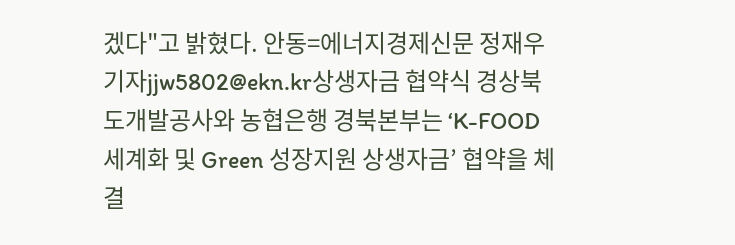겠다"고 밝혔다. 안동=에너지경제신문 정재우 기자jjw5802@ekn.kr상생자금 협약식 경상북도개발공사와 농협은행 경북본부는 ‘K-FOOD 세계화 및 Green 성장지원 상생자금’ 협약을 체결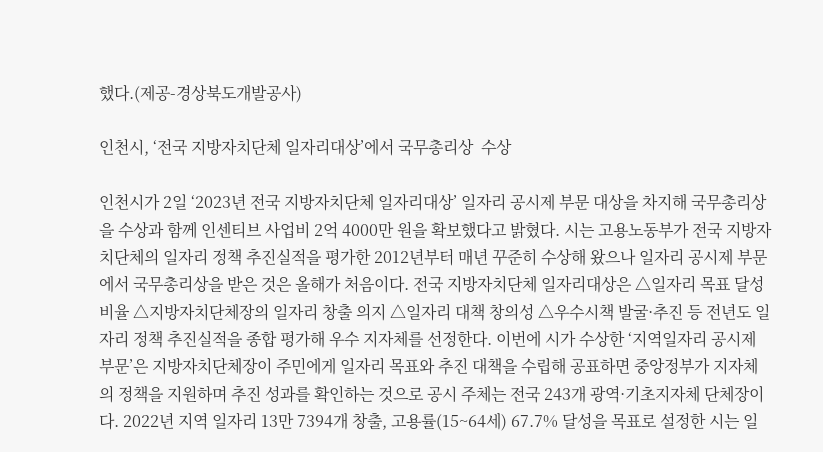했다.(제공-경상북도개발공사)

인천시, ‘전국 지방자치단체 일자리대상’에서 국무총리상  수상

인천시가 2일 ‘2023년 전국 지방자치단체 일자리대상’ 일자리 공시제 부문 대상을 차지해 국무총리상을 수상과 함께 인센티브 사업비 2억 4000만 원을 확보했다고 밝혔다. 시는 고용노동부가 전국 지방자치단체의 일자리 정책 추진실적을 평가한 2012년부터 매년 꾸준히 수상해 왔으나 일자리 공시제 부문에서 국무총리상을 받은 것은 올해가 처음이다. 전국 지방자치단체 일자리대상은 △일자리 목표 달성비율 △지방자치단체장의 일자리 창출 의지 △일자리 대책 창의성 △우수시책 발굴·추진 등 전년도 일자리 정책 추진실적을 종합 평가해 우수 지자체를 선정한다. 이번에 시가 수상한 ‘지역일자리 공시제 부문’은 지방자치단체장이 주민에게 일자리 목표와 추진 대책을 수립해 공표하면 중앙정부가 지자체의 정책을 지원하며 추진 성과를 확인하는 것으로 공시 주체는 전국 243개 광역·기초지자체 단체장이다. 2022년 지역 일자리 13만 7394개 창출, 고용률(15~64세) 67.7% 달성을 목표로 설정한 시는 일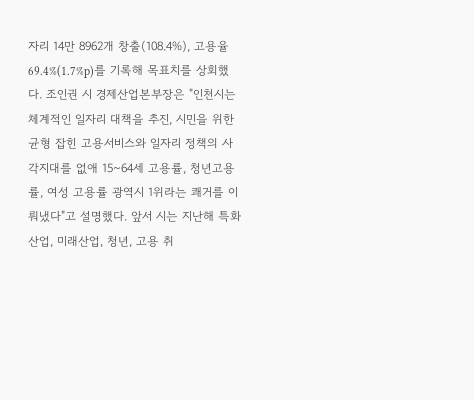자리 14만 8962개 창출(108.4%), 고용율 69.4%(1.7%p)를 기록해 목표치를 상회했다. 조인권 시 경제산업본부장은 "인천시는 체계적인 일자리 대책을 추진, 시민을 위한 균형 잡힌 고용서비스와 일자리 정책의 사각지대를 없애 15~64세 고용률, 청년고용률, 여성 고용률 광역시 1위라는 쾌거를 이뤄냈다"고 설명했다. 앞서 시는 지난해 특화산업, 미래산업, 청년, 고용 취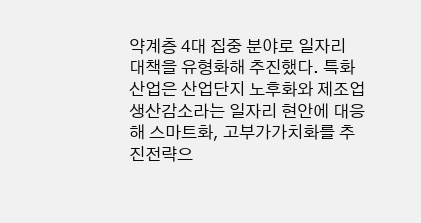약계층 4대 집중 분야로 일자리 대책을 유형화해 추진했다. 특화산업은 산업단지 노후화와 제조업 생산감소라는 일자리 현안에 대응해 스마트화, 고부가가치화를 추진전략으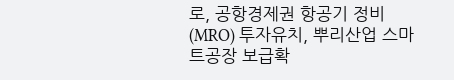로, 공항경제권 항공기 정비(MRO) 투자유치, 뿌리산업 스마트공장 보급확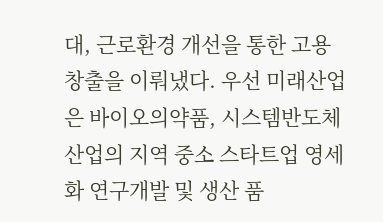대, 근로환경 개선을 통한 고용창출을 이뤄냈다. 우선 미래산업은 바이오의약품, 시스템반도체 산업의 지역 중소 스타트업 영세화 연구개발 및 생산 품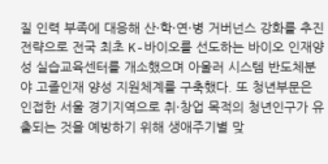질 인력 부족에 대응해 산·학·연·병 거버넌스 강화를 추진전략으로 전국 최초 K-바이오를 선도하는 바이오 인재양성 실습교육센터를 개소했으며 아울러 시스템 반도체분야 고졸인재 양성 지원체계를 구축했다. 또 청년부문은 인접한 서울 경기지역으로 취·창업 목적의 청년인구가 유출되는 것을 예방하기 위해 생애주기별 맞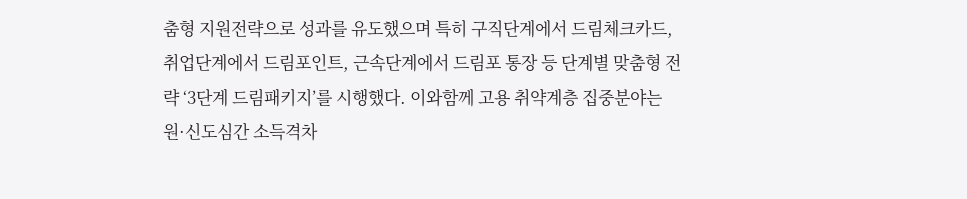춤형 지원전략으로 성과를 유도했으며 특히 구직단계에서 드림체크카드, 취업단계에서 드림포인트, 근속단계에서 드림포 통장 등 단계별 맞춤형 전략 ‘3단계 드림패키지’를 시행했다. 이와함께 고용 취약계층 집중분야는 원·신도심간 소득격차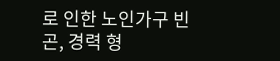로 인한 노인가구 빈곤, 경력 형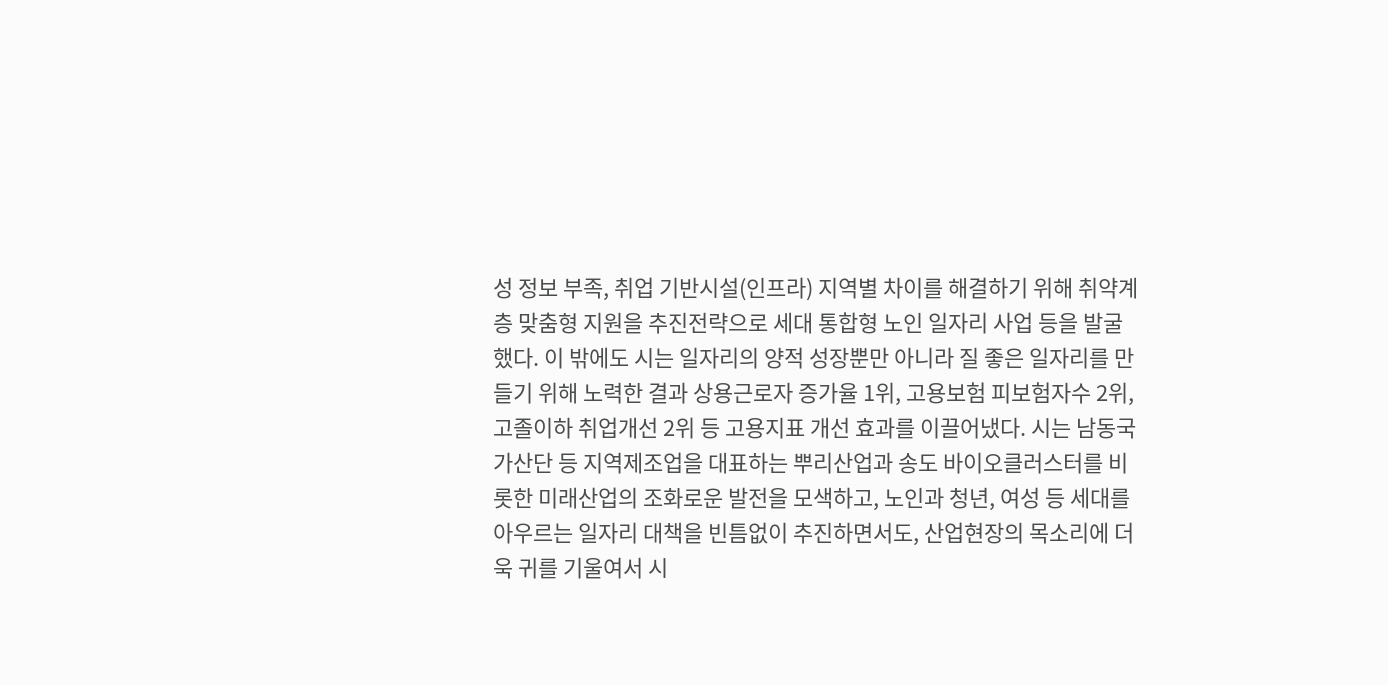성 정보 부족, 취업 기반시설(인프라) 지역별 차이를 해결하기 위해 취약계층 맞춤형 지원을 추진전략으로 세대 통합형 노인 일자리 사업 등을 발굴했다. 이 밖에도 시는 일자리의 양적 성장뿐만 아니라 질 좋은 일자리를 만들기 위해 노력한 결과 상용근로자 증가율 1위, 고용보험 피보험자수 2위, 고졸이하 취업개선 2위 등 고용지표 개선 효과를 이끌어냈다. 시는 남동국가산단 등 지역제조업을 대표하는 뿌리산업과 송도 바이오클러스터를 비롯한 미래산업의 조화로운 발전을 모색하고, 노인과 청년, 여성 등 세대를 아우르는 일자리 대책을 빈틈없이 추진하면서도, 산업현장의 목소리에 더욱 귀를 기울여서 시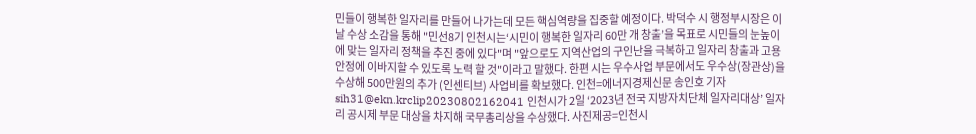민들이 행복한 일자리를 만들어 나가는데 모든 핵심역량을 집중할 예정이다. 박덕수 시 행정부시장은 이날 수상 소감을 통해 "민선8기 인천시는‘시민이 행복한 일자리 60만 개 창출’을 목표로 시민들의 눈높이에 맞는 일자리 정책을 추진 중에 있다"며 "앞으로도 지역산업의 구인난을 극복하고 일자리 창출과 고용안정에 이바지할 수 있도록 노력 할 것"이라고 말했다. 한편 시는 우수사업 부문에서도 우수상(장관상)을 수상해 500만원의 추가 (인센티브) 사업비를 확보했다. 인천=에너지경제신문 송인호 기자 sih31@ekn.krclip20230802162041 인천시가 2일 ‘2023년 전국 지방자치단체 일자리대상’ 일자리 공시제 부문 대상을 차지해 국무총리상을 수상했다. 사진제공=인천시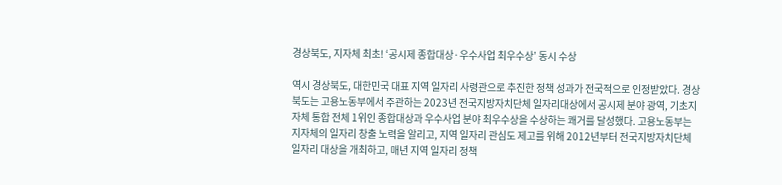경상북도, 지자체 최초! ‘공시제 종합대상·우수사업 최우수상’ 동시 수상

역시 경상북도, 대한민국 대표 지역 일자리 사령관으로 추진한 정책 성과가 전국적으로 인정받았다. 경상북도는 고용노동부에서 주관하는 2023년 전국지방자치단체 일자리대상에서 공시제 분야 광역, 기초지자체 통합 전체 1위인 종합대상과 우수사업 분야 최우수상을 수상하는 쾌거를 달성했다. 고용노동부는 지자체의 일자리 창출 노력을 알리고, 지역 일자리 관심도 제고를 위해 2012년부터 전국지방자치단체 일자리 대상을 개최하고, 매년 지역 일자리 정책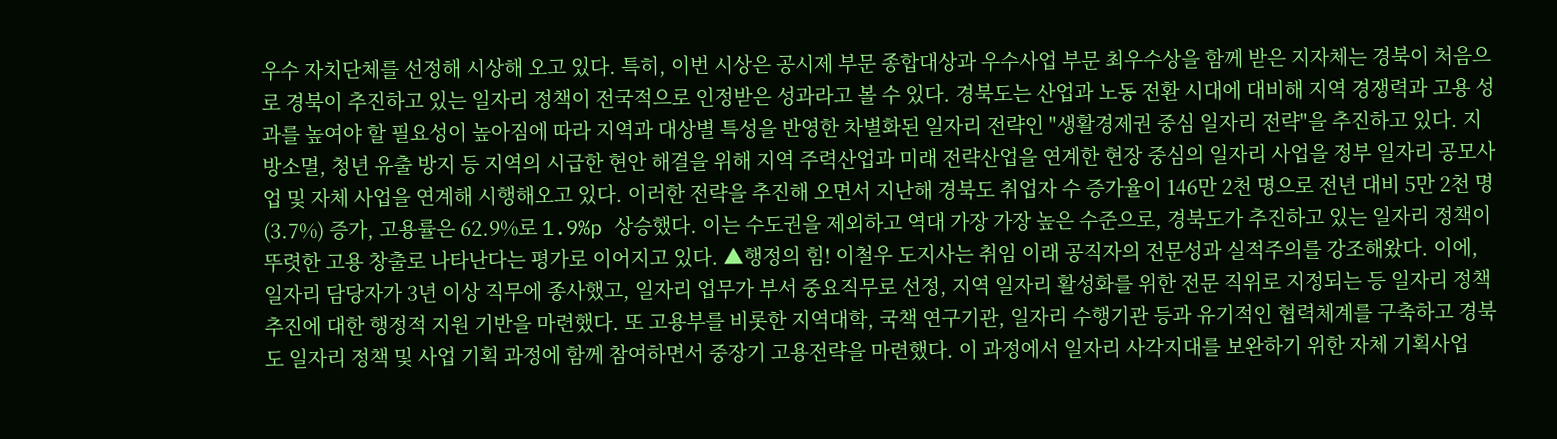우수 자치단체를 선정해 시상해 오고 있다. 특히, 이번 시상은 공시제 부문 종합대상과 우수사업 부문 최우수상을 함께 받은 지자체는 경북이 처음으로 경북이 추진하고 있는 일자리 정책이 전국적으로 인정받은 성과라고 볼 수 있다. 경북도는 산업과 노동 전환 시대에 대비해 지역 경쟁력과 고용 성과를 높여야 할 필요성이 높아짐에 따라 지역과 대상별 특성을 반영한 차별화된 일자리 전략인 "생활경제권 중심 일자리 전략"을 추진하고 있다. 지방소멸, 청년 유출 방지 등 지역의 시급한 현안 해결을 위해 지역 주력산업과 미래 전략산업을 연계한 현장 중심의 일자리 사업을 정부 일자리 공모사업 및 자체 사업을 연계해 시행해오고 있다. 이러한 전략을 추진해 오면서 지난해 경북도 취업자 수 증가율이 146만 2천 명으로 전년 대비 5만 2천 명(3.7%) 증가, 고용률은 62.9%로 1.9%p 상승했다. 이는 수도권을 제외하고 역대 가장 가장 높은 수준으로, 경북도가 추진하고 있는 일자리 정책이 뚜렷한 고용 창출로 나타난다는 평가로 이어지고 있다. ▲행정의 힘! 이철우 도지사는 취임 이래 공직자의 전문성과 실적주의를 강조해왔다. 이에, 일자리 담당자가 3년 이상 직무에 종사했고, 일자리 업무가 부서 중요직무로 선정, 지역 일자리 활성화를 위한 전문 직위로 지정되는 등 일자리 정책 추진에 대한 행정적 지원 기반을 마련했다. 또 고용부를 비롯한 지역대학, 국책 연구기관, 일자리 수행기관 등과 유기적인 협력체계를 구축하고 경북도 일자리 정책 및 사업 기획 과정에 함께 참여하면서 중장기 고용전략을 마련했다. 이 과정에서 일자리 사각지대를 보완하기 위한 자체 기획사업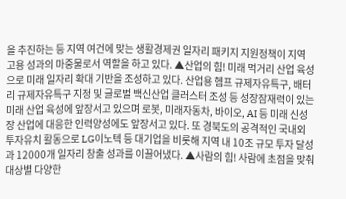을 추진하는 등 지역 여건에 맞는 생활경제권 일자리 패키지 지원정책이 지역 고용 성과의 마중물로서 역할을 하고 있다. ▲산업의 힘! 미래 먹거리 산업 육성으로 미래 일자리 확대 기반을 조성하고 있다. 산업용 헴프 규제자유특구, 배터리 규제자유특구 지정 및 글로벌 백신산업 클러스터 조성 등 성장잠재력이 있는 미래 산업 육성에 앞장서고 있으며 로봇, 미래자동차, 바이오, AI 등 미래 신성장 산업에 대응한 인력양성에도 앞장서고 있다. 또 경북도의 공격적인 국내외 투자유치 활동으로 LG이노텍 등 대기업을 비롯해 지역 내 10조 규모 투자 달성과 12000개 일자리 창출 성과를 이끌어냈다. ▲사람의 힘! 사람에 초점을 맞춰 대상별 다양한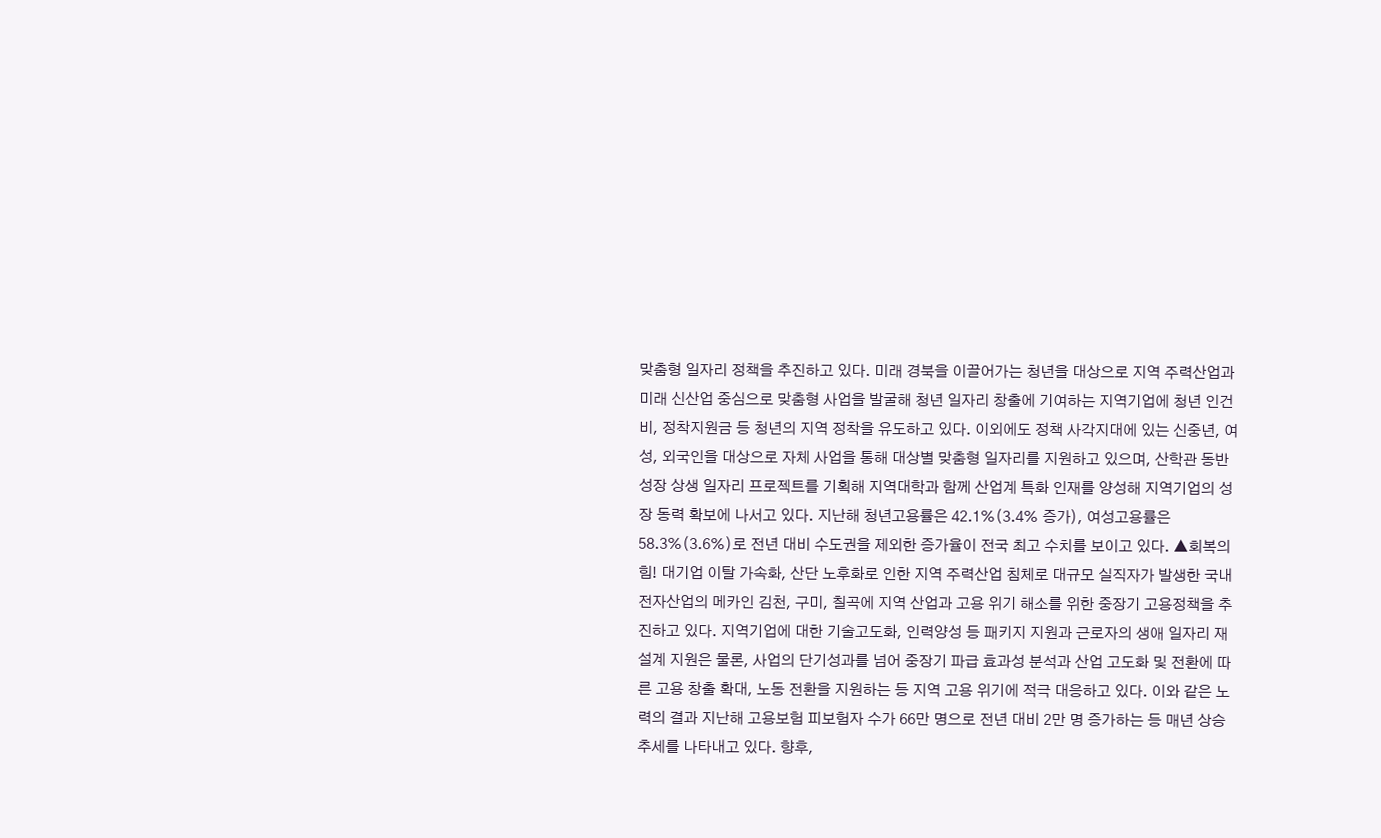맞춤형 일자리 정책을 추진하고 있다. 미래 경북을 이끌어가는 청년을 대상으로 지역 주력산업과 미래 신산업 중심으로 맞춤형 사업을 발굴해 청년 일자리 창출에 기여하는 지역기업에 청년 인건비, 정착지원금 등 청년의 지역 정착을 유도하고 있다. 이외에도 정책 사각지대에 있는 신중년, 여성, 외국인을 대상으로 자체 사업을 통해 대상별 맞춤형 일자리를 지원하고 있으며, 산학관 동반성장 상생 일자리 프로젝트를 기획해 지역대학과 함께 산업계 특화 인재를 양성해 지역기업의 성장 동력 확보에 나서고 있다. 지난해 청년고용률은 42.1%(3.4% 증가), 여성고용률은 58.3%(3.6%)로 전년 대비 수도권을 제외한 증가율이 전국 최고 수치를 보이고 있다. ▲회복의 힘! 대기업 이탈 가속화, 산단 노후화로 인한 지역 주력산업 침체로 대규모 실직자가 발생한 국내 전자산업의 메카인 김천, 구미, 칠곡에 지역 산업과 고용 위기 해소를 위한 중장기 고용정책을 추진하고 있다. 지역기업에 대한 기술고도화, 인력양성 등 패키지 지원과 근로자의 생애 일자리 재설계 지원은 물론, 사업의 단기성과를 넘어 중장기 파급 효과성 분석과 산업 고도화 및 전환에 따른 고용 창출 확대, 노동 전환을 지원하는 등 지역 고용 위기에 적극 대응하고 있다. 이와 같은 노력의 결과 지난해 고용보험 피보험자 수가 66만 명으로 전년 대비 2만 명 증가하는 등 매년 상승 추세를 나타내고 있다. 향후,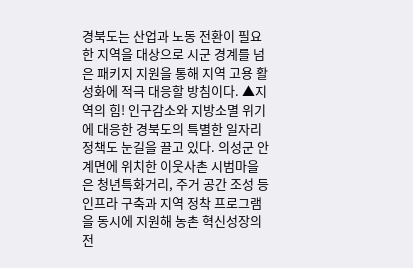경북도는 산업과 노동 전환이 필요한 지역을 대상으로 시군 경계를 넘은 패키지 지원을 통해 지역 고용 활성화에 적극 대응할 방침이다. ▲지역의 힘! 인구감소와 지방소멸 위기에 대응한 경북도의 특별한 일자리 정책도 눈길을 끌고 있다. 의성군 안계면에 위치한 이웃사촌 시범마을은 청년특화거리, 주거 공간 조성 등 인프라 구축과 지역 정착 프로그램을 동시에 지원해 농촌 혁신성장의 전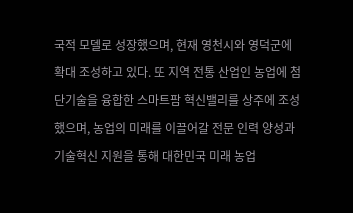국적 모델로 성장했으며, 현재 영천시와 영덕군에 확대 조성하고 있다. 또 지역 전통 산업인 농업에 첨단기술을 융합한 스마트팜 혁신밸리를 상주에 조성했으며, 농업의 미래를 이끌어갈 전문 인력 양성과 기술혁신 지원을 통해 대한민국 미래 농업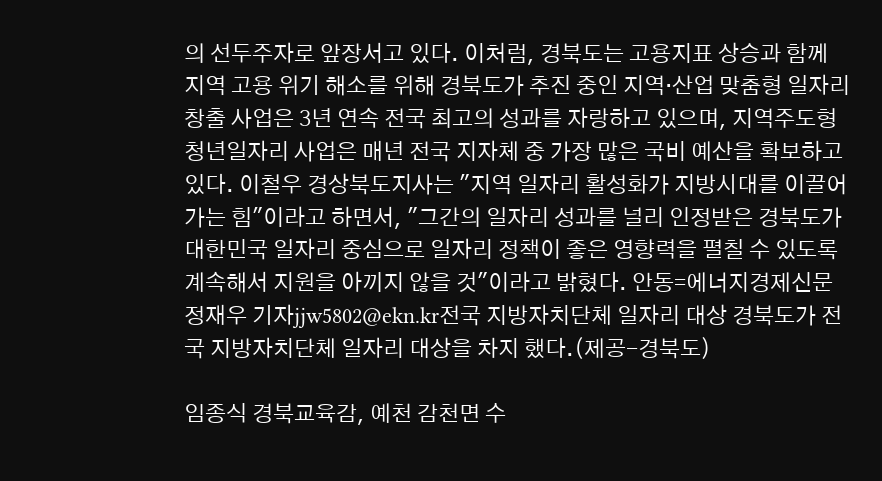의 선두주자로 앞장서고 있다. 이처럼, 경북도는 고용지표 상승과 함께 지역 고용 위기 해소를 위해 경북도가 추진 중인 지역·산업 맞춤형 일자리 창출 사업은 3년 연속 전국 최고의 성과를 자랑하고 있으며, 지역주도형 청년일자리 사업은 매년 전국 지자체 중 가장 많은 국비 예산을 확보하고 있다. 이철우 경상북도지사는 "지역 일자리 활성화가 지방시대를 이끌어 가는 힘"이라고 하면서, "그간의 일자리 성과를 널리 인정받은 경북도가 대한민국 일자리 중심으로 일자리 정책이 좋은 영향력을 펼칠 수 있도록 계속해서 지원을 아끼지 않을 것"이라고 밝혔다. 안동=에너지경제신문 정재우 기자jjw5802@ekn.kr전국 지방자치단체 일자리 대상 경북도가 전국 지방자치단체 일자리 대상을 차지 했다.(제공-경북도)

임종식 경북교육감, 예천 감천면 수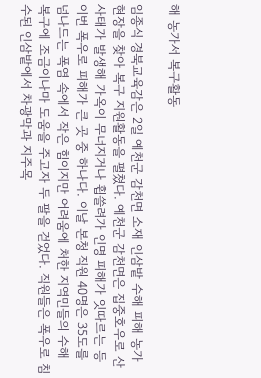해 농가서 복구활동

임종식 경북교육감은 2일 예천군 감천면 소재 인삼밭 수해 피해 농가 현장을 찾아 복구 지원활동을 펼쳤다. 예천군 감천면은 집중호우로 산사태가 발생해 가옥이 무너지거나 휩쓸려가 인명 피해가 잇따르는 등 이번 폭우로 피해가 큰 곳 중 하나다. 이날 본청 직원 40명은 35도를 넘나드는 폭염 속에서 작은 힘이지만 어려움에 처한 지역민들의 수해 복구에 조금이나마 도움을 주고자 두 팔을 걷었다. 직원들은 폭우로 침수된 인삼밭에서 차광막과 지주목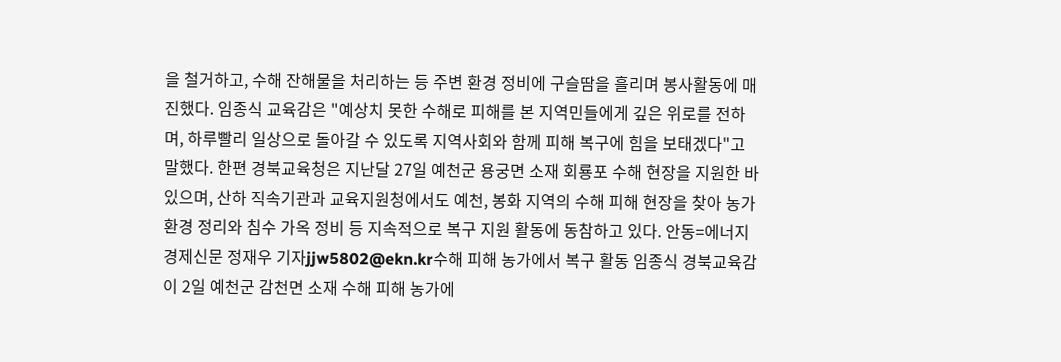을 철거하고, 수해 잔해물을 처리하는 등 주변 환경 정비에 구슬땀을 흘리며 봉사활동에 매진했다. 임종식 교육감은 "예상치 못한 수해로 피해를 본 지역민들에게 깊은 위로를 전하며, 하루빨리 일상으로 돌아갈 수 있도록 지역사회와 함께 피해 복구에 힘을 보태겠다"고 말했다. 한편 경북교육청은 지난달 27일 예천군 용궁면 소재 회룡포 수해 현장을 지원한 바 있으며, 산하 직속기관과 교육지원청에서도 예천, 봉화 지역의 수해 피해 현장을 찾아 농가 환경 정리와 침수 가옥 정비 등 지속적으로 복구 지원 활동에 동참하고 있다. 안동=에너지경제신문 정재우 기자jjw5802@ekn.kr수해 피해 농가에서 복구 활동 임종식 경북교육감이 2일 예천군 감천면 소재 수해 피해 농가에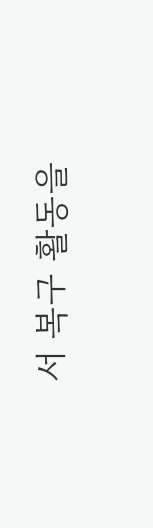서 복구 활동을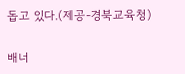돕고 있다.(제공-경북교육청)

배너